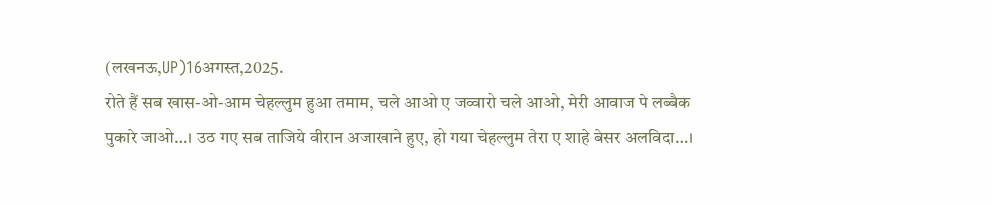(लखनऊ,UP)16अगस्त,2025.
रोते हैं सब खास-ओ-आम चेहल्लुम हुआ तमाम, चले आओ ए जव्वारो चले आओ, मेरी आवाज पे लब्बैक पुकारे जाओ…। उठ गए सब ताजिये वीरान अजाखाने हुए, हो गया चेहल्लुम तेरा ए शाहे बेसर अलविदा…।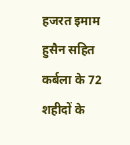हजरत इमाम हुसैन सहित कर्बला के 72 शहीदों के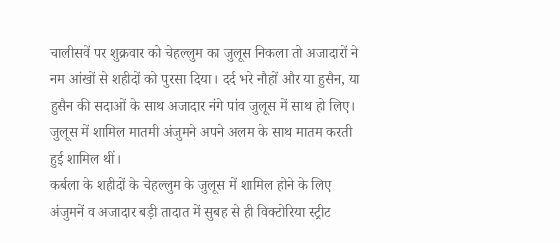चालीसवें पर शुक्रवार को चेहल्लुम का जुलूस निकला तो अजादारों ने नम आंखों से शहीदों को पुरसा दिया। दर्द भरे नौहों और या हुसैन, या हुसैन की सदाओं के साथ अजादार नंगे पांव जुलूस में साथ हो लिए। जुलूस में शामिल मातमी अंजुमने अपने अलम के साथ मातम करती हुई शामिल थीं।
कर्बला के शहीदों के चेहल्लुम के जुलूस में शामिल होने के लिए अंजुमनें व अजादार बड़ी तादात में सुबह से ही विक्टोरिया स्ट्रीट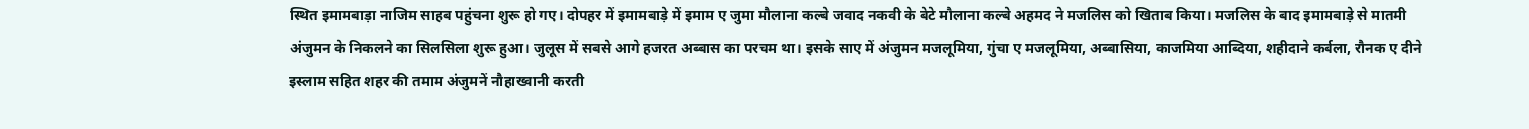स्थित इमामबाड़ा नाजिम साहब पहुंचना शुरू हो गए। दोपहर में इमामबाड़े में इमाम ए जुमा मौलाना कल्बे जवाद नकवी के बेटे मौलाना कल्बे अहमद ने मजलिस को खिताब किया। मजलिस के बाद इमामबाड़े से मातमी अंजुमन के निकलने का सिलसिला शुरू हुआ। जुलूस में सबसे आगे हजरत अब्बास का परचम था। इसके साए में अंजुमन मजलूमिया, गुंचा ए मजलूमिया, अब्बासिया, काजमिया आब्दिया, शहीदाने कर्बला, रौनक ए दीने इस्लाम सहित शहर की तमाम अंजुमनें नौहाख्वानी करती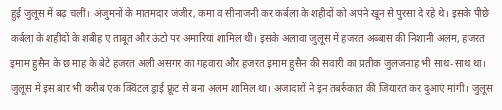हुई जुलूस में बढ़ चलीं। अंजुमनों के मातमदार जंजीर, कमा व सीनाजनी कर कर्बला के शहीदों को अपने खून से पुरसा दे रहे थे। इसके पीछे कर्बला के शहीदों के शबीह ए ताबूत और ऊंटो पर अमारियां शामिल थीं। इसके अलावा जुलूस में हजरत अब्बास की निशानी अलम, हजरत इमाम हुसैन के छ माह के बेटे हजरत अली असगर का गहवारा और हजरत इमाम हुसैन की सवारी का प्रतीक जुलजनाह भी साथ-साथ था। जुलूस में इस बार भी करीब एक क्विंटल ड्राई फ्रूट से बना अलम शामिल था। अजादारों ने इन तबर्रुकात की जियारत कर दुआएं मांगी। जुलूस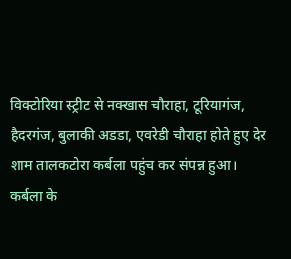विक्टोरिया स्ट्रीट से नक्खास चौराहा, टूरियागंज, हैदरगंज, बुलाकी अडडा, एवरेडी चौराहा होते हुए देर शाम तालकटोरा कर्बला पहुंच कर संपन्न हुआ।
कर्बला के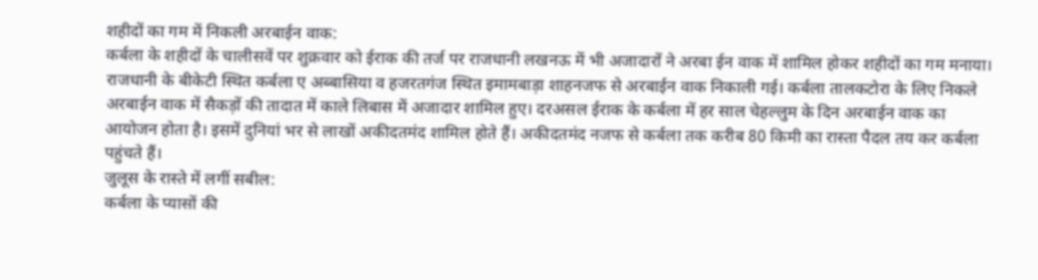शहीदों का गम में निकली अरबाईन वाक:
कर्बला के शहीदों के चालीसवें पर शुक्रवार को ईराक की तर्ज पर राजधानी लखनऊ में भी अजादारों ने अरबा ईन वाक में शामिल होकर शहीदों का गम मनाया। राजधानी के बीकेटी स्थित कर्बला ए अब्बासिया व हजरतगंज स्थित इमामबाड़ा शाहनजफ से अरबाईन वाक निकाली गई। कर्बला तालकटोरा के लिए निकले अरबाईन वाक में सैकड़ों की तादात में काले लिबास में अजादार शामिल हुए। दरअसल ईराक के कर्बला में हर साल चेहल्लुम के दिन अरबाईन वाक का आयोजन होता है। इसमें दुनियां भर से लाखों अकीदतमंद शामिल होते हैं। अकीदतमंद नजफ से कर्बला तक करीब 80 किमी का रास्ता पैदल तय कर कर्बला पहुंचते हैं।
जुलूस के रास्ते में लगीं सबील:
कर्बला के प्यासों की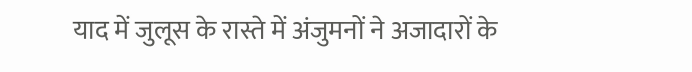याद में जुलूस के रास्ते में अंजुमनों ने अजादारों के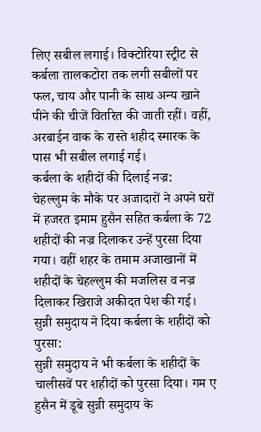लिए सबील लगाई। विक्टोरिया स्ट्रीट से कर्बला तालकटोरा तक लगी सबीलों पर फल, चाय और पानी के साथ अन्य खाने पीने की चीजें वितरित की जाती रहीं। वहीं, अरबाईन वाक के रास्ते शहीद स्मारक के पास भी सबील लगाई गई।
कर्बला के शहीदों की दिलाई नज्र:
चेहल्लुम के मौके पर अजादारों ने अपने घरों में हजरत इमाम हुसैन सहित कर्बला के 72 शहीदों की नज्र दिलाकर उन्हें पुरसा दिया गया। वहीं शहर के तमाम अजाखानों में शहीदों के चेहल्लुम की मजलिस व नज्र दिलाकर खिराजे अकीदत पेश की गई।
सुन्नी समुदाय ने दिया कर्बला के शहीदों को पुरसा:
सुन्नी समुदाय ने भी कर्बला के शहीदों के चालीसवें पर शहीदों को पुरसा दिया। गम ए हुसैन में डूबे सुन्नी समुदाय के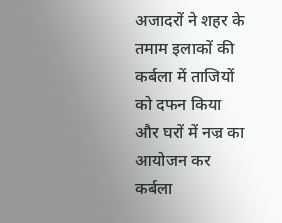अजादरों ने शहर के तमाम इलाकों की कर्बला में ताजियों को दफन किया और घरों में नज्र का आयोजन कर कर्बला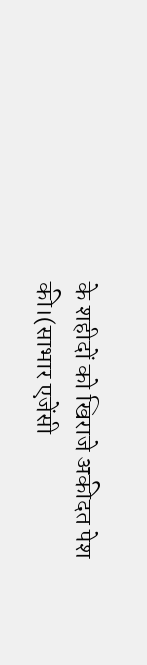के शहीदों को खिराजे अकीदत पेश की।(साभार एजेंसी